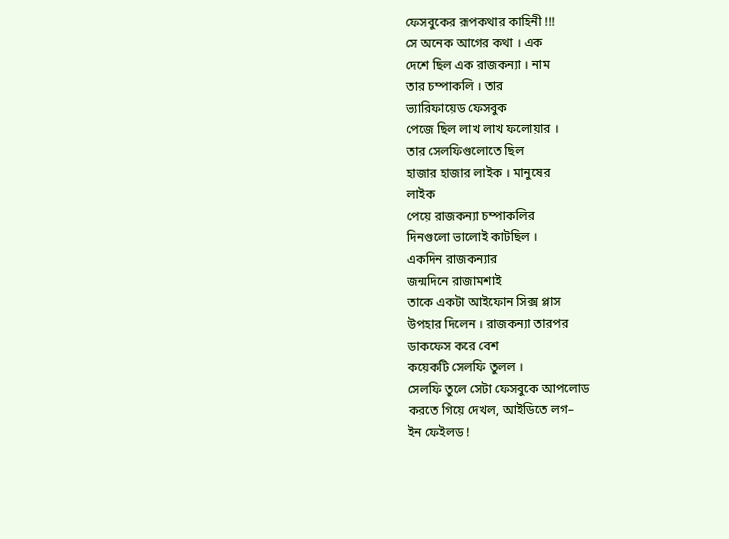ফেসবুকের রূপকথার কাহিনী !!!
সে অনেক আগের কথা । এক
দেশে ছিল এক রাজকন্যা । নাম
তার চম্পাকলি । তার
ভ্যারিফায়েড ফেসবুক
পেজে ছিল লাখ লাখ ফলোয়ার ।
তার সেলফিগুলোতে ছিল
হাজার হাজার লাইক । মানুষের
লাইক
পেয়ে রাজকন্যা চম্পাকলির
দিনগুলো ভালোই কাটছিল ।
একদিন রাজকন্যার
জন্মদিনে রাজামশাই
তাকে একটা আইফোন সিক্স প্লাস
উপহার দিলেন । রাজকন্যা তারপর
ডাকফেস করে বেশ
কয়েকটি সেলফি তুলল ।
সেলফি তুলে সেটা ফেসবুকে আপলোড
করতে গিয়ে দেখল, আইডিতে লগ–
ইন ফেইলড !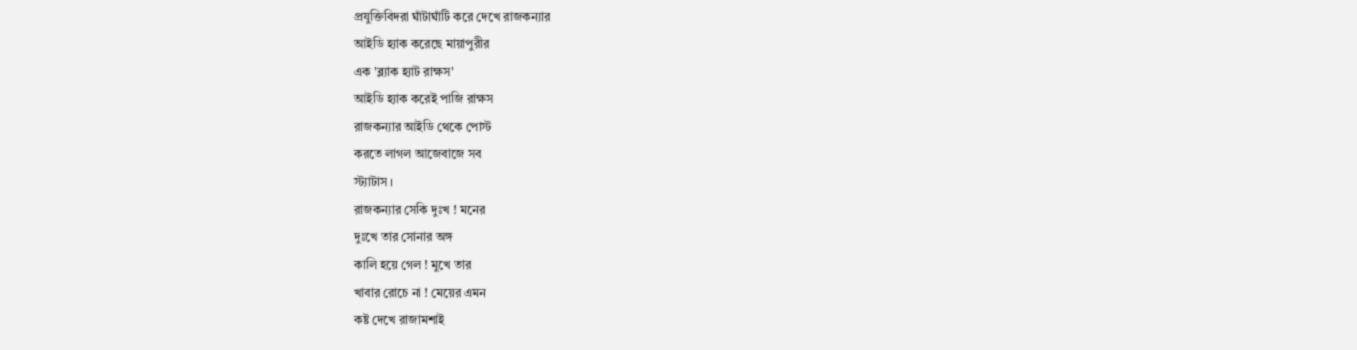প্রযুক্তিবিদরা ঘাঁটাঘাঁটি করে দেখে রাজকন্যার
আইডি হ্যাক করেছে মায়াপুরীর
এক 'ব্ল্যাক হ্যাট রাক্ষস'
আইডি হ্যাক করেই পাজি রাক্ষস
রাজকন্যার আইডি থেকে পোস্ট
করতে লাগল আজেবাজে সব
স্ট্যাটাস ।
রাজকন্যার সেকি দুঃখ ! মনের
দুঃখে তার সোনার অঙ্গ
কালি হয়ে গেল ! মুখে তার
খাবার রোচে না ! মেয়ের এমন
কষ্ট দেখে রাজামশাই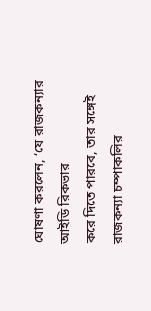ঘোষণা করলেন, ‘যে রাজকন্যার
আইডি রিকভার
করে দিতে পারবে, তার সঙ্গেই
রাজকন্যা চম্পাকলির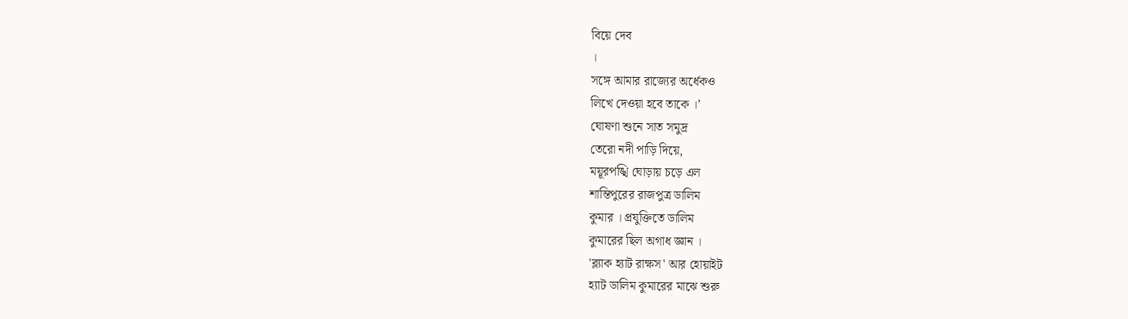বিয়ে দেব
।
সঙ্গে আমার রাজ্যের অর্ধেকও
লিখে দেওয়া হবে তাকে ।’
ঘোষণা শুনে সাত সমুদ্র
তেরো নদী পাড়ি দিয়ে,
ময়ূরপঙ্খি ঘোড়ায় চড়ে এল
শান্তিপুরের রাজপুত্র ডালিম
কুমার । প্রযুক্তিতে ডালিম
কুমারের ছিল অগাধ জ্ঞান ।
'ব্ল্যাক হ্যাট রাক্ষস' আর হোয়াইট
হ্যাট ডালিম কুমারের মাঝে শুরু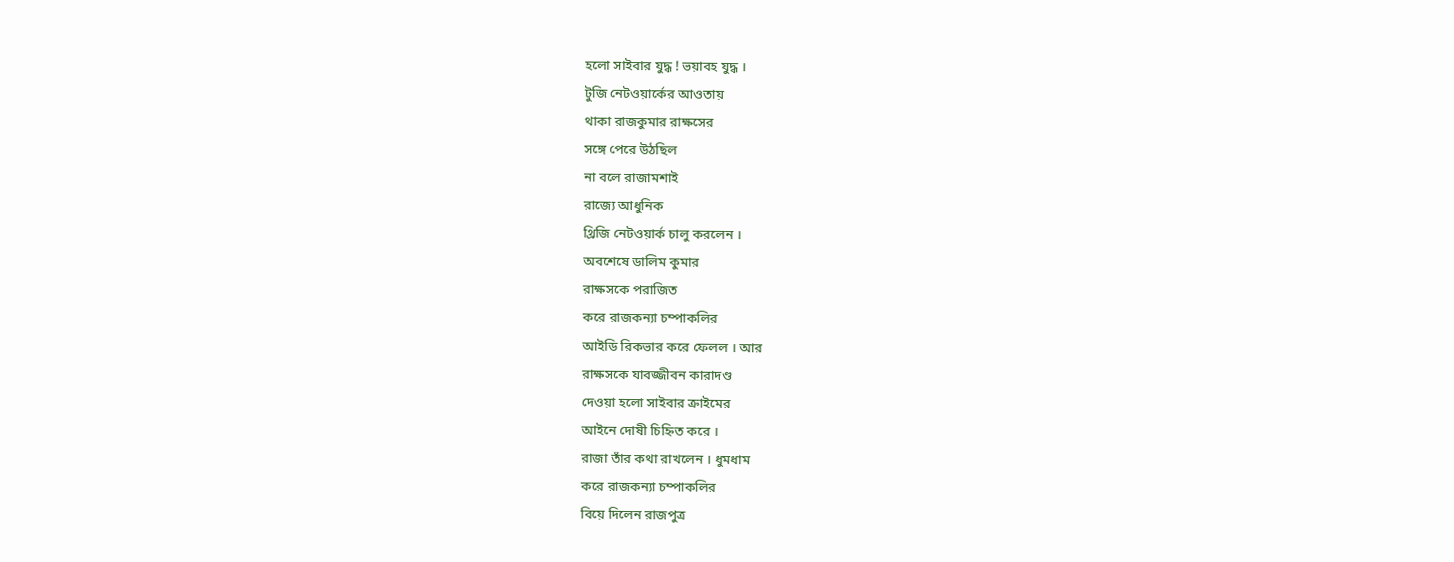হলো সাইবার যুদ্ধ ! ভয়াবহ যুদ্ধ ।
টুজি নেটওয়ার্কের আওতায়
থাকা রাজকুমার রাক্ষসের
সঙ্গে পেরে উঠছিল
না বলে রাজামশাই
রাজ্যে আধুনিক
থ্রিজি নেটওয়ার্ক চালু করলেন ।
অবশেষে ডালিম কুমার
রাক্ষসকে পরাজিত
করে রাজকন্যা চম্পাকলির
আইডি রিকভার করে ফেলল । আর
রাক্ষসকে যাবজ্জীবন কারাদণ্ড
দেওয়া হলো সাইবার ক্রাইমের
আইনে দোষী চিহ্নিত করে ।
রাজা তাঁর কথা রাখলেন । ধুমধাম
করে রাজকন্যা চম্পাকলির
বিয়ে দিলেন রাজপুত্র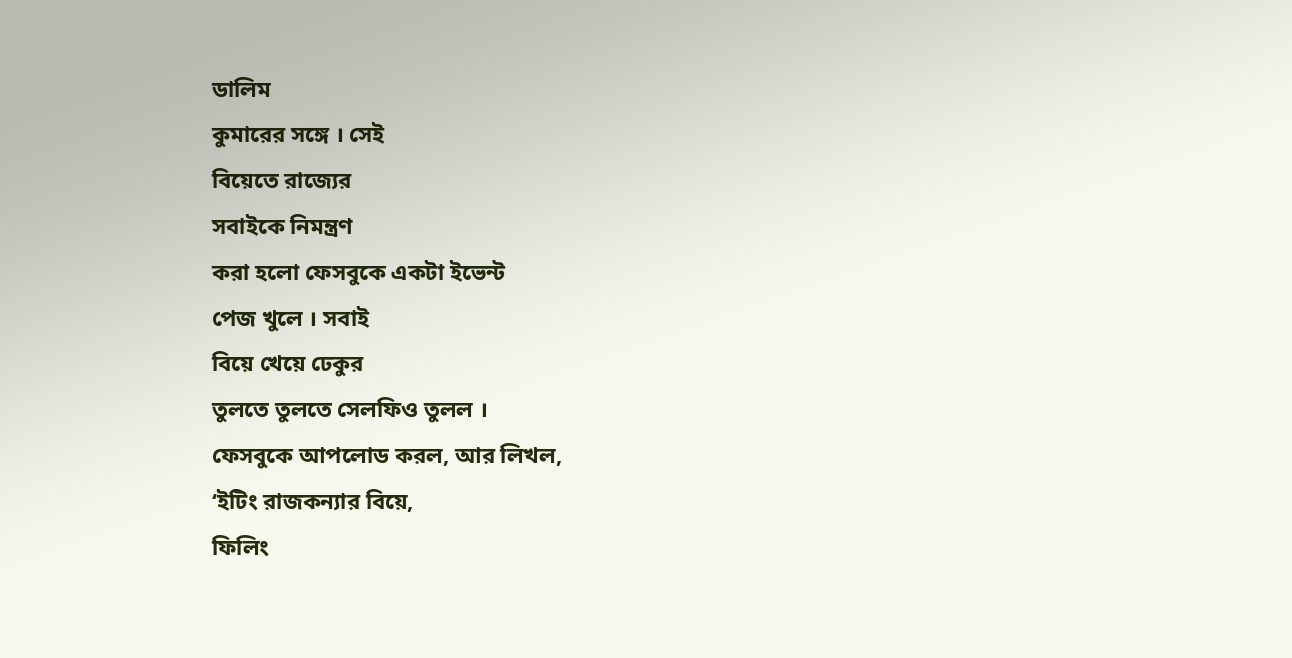ডালিম
কুমারের সঙ্গে । সেই
বিয়েতে রাজ্যের
সবাইকে নিমন্ত্রণ
করা হলো ফেসবুকে একটা ইভেন্ট
পেজ খুলে । সবাই
বিয়ে খেয়ে ঢেকুর
তুলতে তুলতে সেলফিও তুলল ।
ফেসবুকে আপলোড করল, আর লিখল,
‘ইটিং রাজকন্যার বিয়ে,
ফিলিং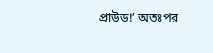প্রাউড!’ অতঃপর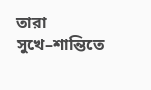তারা সুখে–শান্তিতে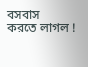বসবাস
করতে লাগল !